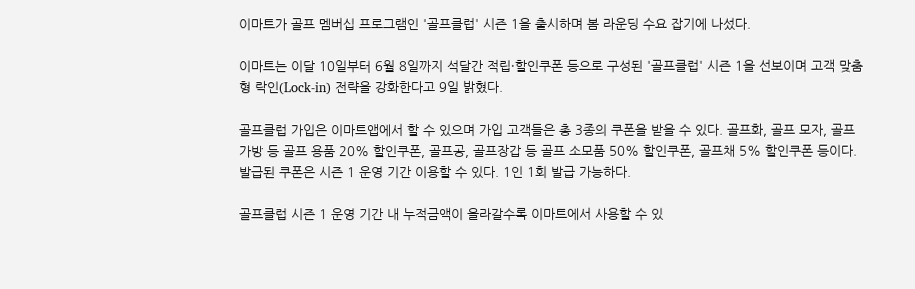이마트가 골프 멤버십 프로그램인 '골프클럽' 시즌 1을 출시하며 봄 라운딩 수요 잡기에 나섰다.

이마트는 이달 10일부터 6월 8일까지 석달간 적립·할인쿠폰 등으로 구성된 '골프클럽' 시즌 1을 선보이며 고객 맞춤형 락인(Lock-in) 전략을 강화한다고 9일 밝혔다.

골프클럽 가입은 이마트앱에서 할 수 있으며 가입 고객들은 총 3종의 쿠폰을 받을 수 있다. 골프화, 골프 모자, 골프 가방 등 골프 용품 20% 할인쿠폰, 골프공, 골프장갑 등 골프 소모품 50% 할인쿠폰, 골프채 5% 할인쿠폰 등이다. 발급된 쿠폰은 시즌 1 운영 기간 이용할 수 있다. 1인 1회 발급 가능하다.

골프클럽 시즌 1 운영 기간 내 누적금액이 올라갈수록 이마트에서 사용할 수 있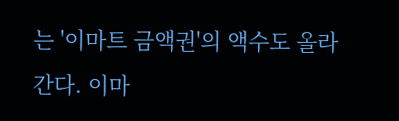는 '이마트 금액권'의 액수도 올라간다. 이마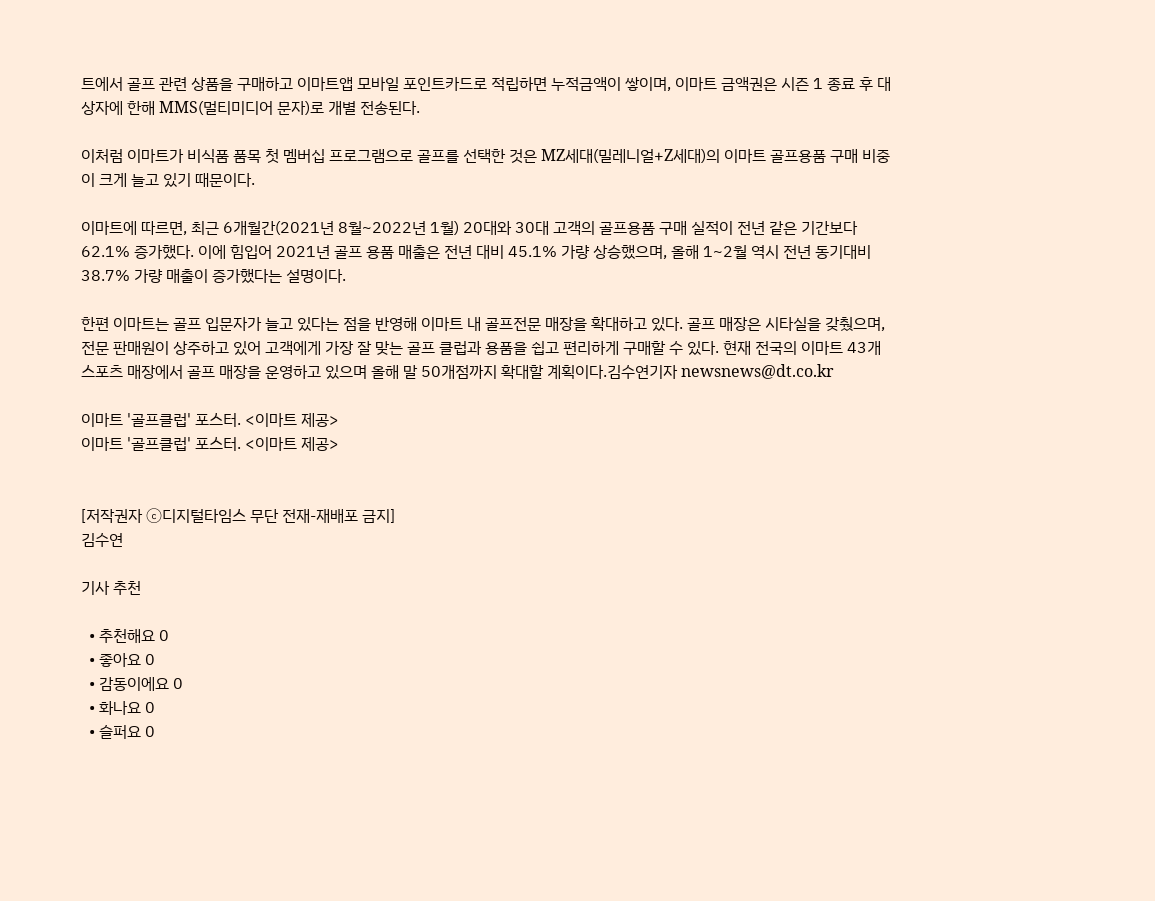트에서 골프 관련 상품을 구매하고 이마트앱 모바일 포인트카드로 적립하면 누적금액이 쌓이며, 이마트 금액권은 시즌 1 종료 후 대상자에 한해 MMS(멀티미디어 문자)로 개별 전송된다.

이처럼 이마트가 비식품 품목 첫 멤버십 프로그램으로 골프를 선택한 것은 MZ세대(밀레니얼+Z세대)의 이마트 골프용품 구매 비중이 크게 늘고 있기 때문이다.

이마트에 따르면, 최근 6개월간(2021년 8월~2022년 1월) 20대와 30대 고객의 골프용품 구매 실적이 전년 같은 기간보다 62.1% 증가했다. 이에 힘입어 2021년 골프 용품 매출은 전년 대비 45.1% 가량 상승했으며, 올해 1~2월 역시 전년 동기대비 38.7% 가량 매출이 증가했다는 설명이다.

한편 이마트는 골프 입문자가 늘고 있다는 점을 반영해 이마트 내 골프전문 매장을 확대하고 있다. 골프 매장은 시타실을 갖췄으며, 전문 판매원이 상주하고 있어 고객에게 가장 잘 맞는 골프 클럽과 용품을 쉽고 편리하게 구매할 수 있다. 현재 전국의 이마트 43개 스포츠 매장에서 골프 매장을 운영하고 있으며 올해 말 50개점까지 확대할 계획이다.김수연기자 newsnews@dt.co.kr

이마트 '골프클럽' 포스터. <이마트 제공>
이마트 '골프클럽' 포스터. <이마트 제공>


[저작권자 ⓒ디지털타임스 무단 전재-재배포 금지]
김수연

기사 추천

  • 추천해요 0
  • 좋아요 0
  • 감동이에요 0
  • 화나요 0
  • 슬퍼요 0